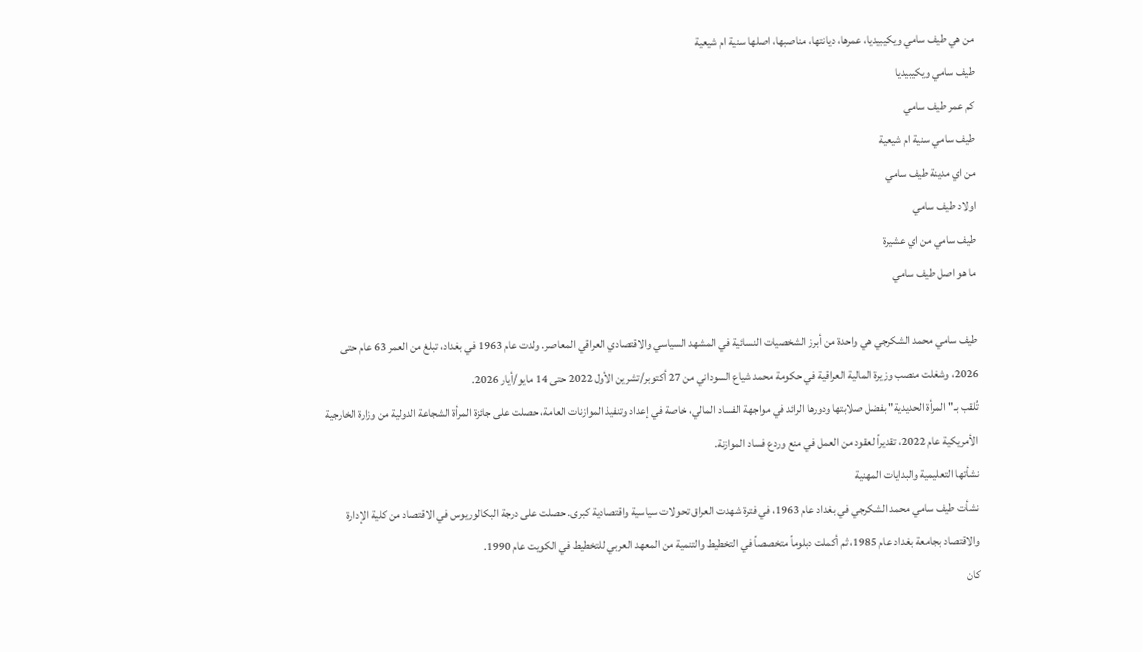من هي طيف سامي ويكيبيديا، عمرها، ديانتها، مناصبها، اصلها سنية ام شيعية
طيف سامي ويكيبيديا
كم عمر طيف سامي
طيف سامي سنية ام شيعية
من اي مدينة طيف سامي
اولاد طيف سامي
طيف سامي من اي عشيرة
ما هو اصل طيف سامي

طيف سامي محمد الشكرجي هي واحدة من أبرز الشخصيات النسائية في المشهد السياسي والاقتصادي العراقي المعاصر. ولدت عام 1963 في بغداد، تبلغ من العمر 63 عام حتى 2026، وشغلت منصب وزيرة المالية العراقية في حكومة محمد شياع السوداني من 27 أكتوبر/تشرين الأول 2022 حتى 14 مايو/أيار 2026.
تُلقب بـ"المرأة الحديدية" بفضل صلابتها ودورها الرائد في مواجهة الفساد المالي، خاصة في إعداد وتنفيذ الموازنات العامة، حصلت على جائزة المرأة الشجاعة الدولية من وزارة الخارجية الأمريكية عام 2022، تقديراً لعقود من العمل في منع وردع فساد الموازنة.
نشأتها التعليمية والبدايات المهنية
نشأت طيف سامي محمد الشكرجي في بغداد عام 1963، في فترة شهدت العراق تحولات سياسية واقتصادية كبرى. حصلت على درجة البكالوريوس في الاقتصاد من كلية الإدارة والاقتصاد بجامعة بغداد عام 1985، ثم أكملت دبلوماً متخصصاً في التخطيط والتنمية من المعهد العربي للتخطيط في الكويت عام 1990.
كان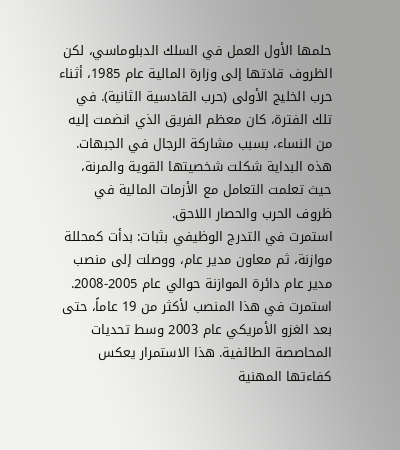حلمها الأول العمل في السلك الدبلوماسي، لكن الظروف قادتها إلى وزارة المالية عام 1985، أثناء حرب الخليج الأولى (حرب القادسية الثانية). في تلك الفترة، كان معظم الفريق الذي انضمت إليه من النساء، بسبب مشاركة الرجال في الجبهات. هذه البداية شكلت شخصيتها القوية والمرنة، حيث تعلمت التعامل مع الأزمات المالية في ظروف الحرب والحصار اللاحق.
استمرت في التدرج الوظيفي بثبات: بدأت كمحللة موازنة، ثم معاون مدير عام، ووصلت إلى منصب مدير عام دائرة الموازنة حوالي عام 2005-2008. استمرت في هذا المنصب لأكثر من 19 عاماً، حتى بعد الغزو الأمريكي عام 2003 وسط تحديات المحاصصة الطائفية. هذا الاستمرار يعكس كفاءتها المهنية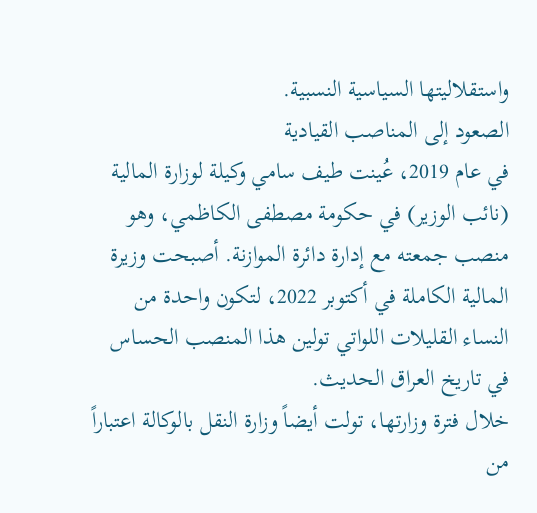واستقلاليتها السياسية النسبية.
الصعود إلى المناصب القيادية
في عام 2019، عُينت طيف سامي وكيلة لوزارة المالية (نائب الوزير) في حكومة مصطفى الكاظمي، وهو منصب جمعته مع إدارة دائرة الموازنة. أصبحت وزيرة المالية الكاملة في أكتوبر 2022، لتكون واحدة من النساء القليلات اللواتي تولين هذا المنصب الحساس في تاريخ العراق الحديث.
خلال فترة وزارتها، تولت أيضاً وزارة النقل بالوكالة اعتباراً من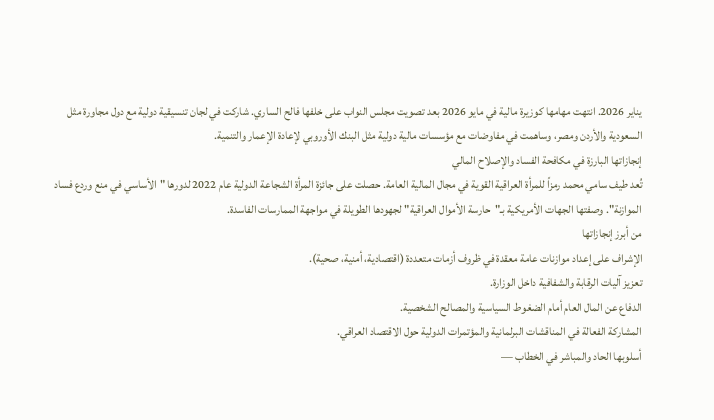يناير 2026. انتهت مهامها كوزيرة مالية في مايو 2026 بعد تصويت مجلس النواب على خلفها فالح الساري. شاركت في لجان تنسيقية دولية مع دول مجاورة مثل السعودية والأردن ومصر، وساهمت في مفاوضات مع مؤسسات مالية دولية مثل البنك الأوروبي لإعادة الإعمار والتنمية.
إنجازاتها البارزة في مكافحة الفساد والإصلاح المالي
تُعد طيف سامي محمد رمزاً للمرأة العراقية القوية في مجال المالية العامة. حصلت على جائزة المرأة الشجاعة الدولية عام 2022 لدورها "الأساسي في منع وردع فساد الموازنة". وصفتها الجهات الأمريكية بـ"حارسة الأموال العراقية" لجهودها الطويلة في مواجهة الممارسات الفاسدة.
من أبرز إنجازاتها
الإشراف على إعداد موازنات عامة معقدة في ظروف أزمات متعددة (اقتصادية، أمنية، صحية).
تعزيز آليات الرقابة والشفافية داخل الوزارة.
الدفاع عن المال العام أمام الضغوط السياسية والمصالح الشخصية.
المشاركة الفعالة في المناقشات البرلمانية والمؤتمرات الدولية حول الاقتصاد العراقي.
أسلوبها الحاد والمباشر في الخطاب —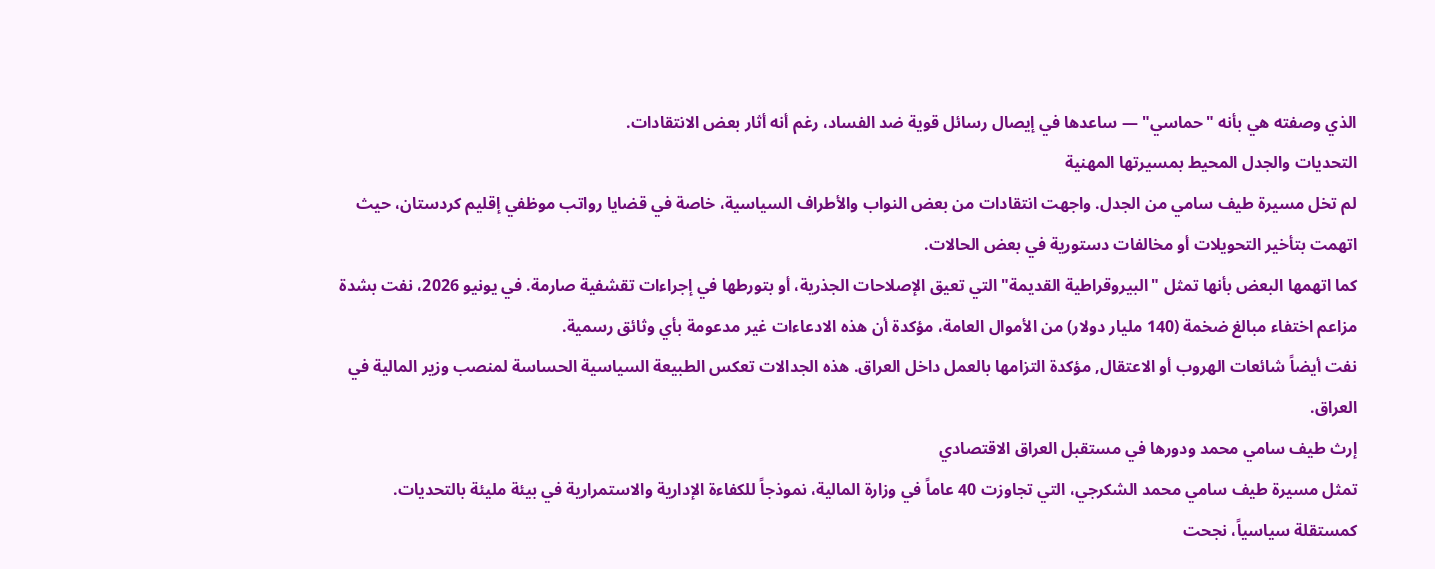الذي وصفته هي بأنه "حماسي" — ساعدها في إيصال رسائل قوية ضد الفساد، رغم أنه أثار بعض الانتقادات.
التحديات والجدل المحيط بمسيرتها المهنية
لم تخل مسيرة طيف سامي من الجدل. واجهت انتقادات من بعض النواب والأطراف السياسية، خاصة في قضايا رواتب موظفي إقليم كردستان، حيث اتهمت بتأخير التحويلات أو مخالفات دستورية في بعض الحالات.
كما اتهمها البعض بأنها تمثل "البيروقراطية القديمة" التي تعيق الإصلاحات الجذرية، أو بتورطها في إجراءات تقشفية صارمة. في يونيو 2026، نفت بشدة مزاعم اختفاء مبالغ ضخمة (140 مليار دولار) من الأموال العامة، مؤكدة أن هذه الادعاءات غير مدعومة بأي وثائق رسمية.
نفت أيضاً شائعات الهروب أو الاعتقال, مؤكدة التزامها بالعمل داخل العراق. هذه الجدالات تعكس الطبيعة السياسية الحساسة لمنصب وزير المالية في العراق.
إرث طيف سامي محمد ودورها في مستقبل العراق الاقتصادي
تمثل مسيرة طيف سامي محمد الشكرجي، التي تجاوزت 40 عاماً في وزارة المالية، نموذجاً للكفاءة الإدارية والاستمرارية في بيئة مليئة بالتحديات. كمستقلة سياسياً، نجحت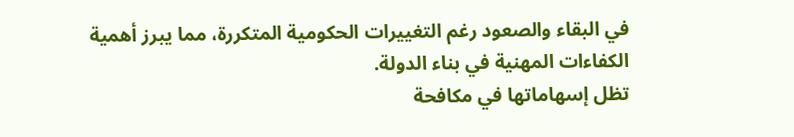في البقاء والصعود رغم التغييرات الحكومية المتكررة، مما يبرز أهمية الكفاءات المهنية في بناء الدولة.
تظل إسهاماتها في مكافحة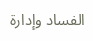الفساد وإدارة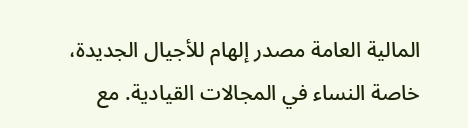المالية العامة مصدر إلهام للأجيال الجديدة، خاصة النساء في المجالات القيادية. مع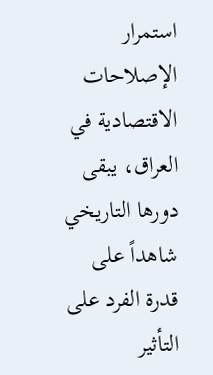استمرار الإصلاحات الاقتصادية في العراق، يبقى دورها التاريخي شاهداً على قدرة الفرد على التأثير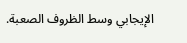الإيجابي وسط الظروف الصعبة.